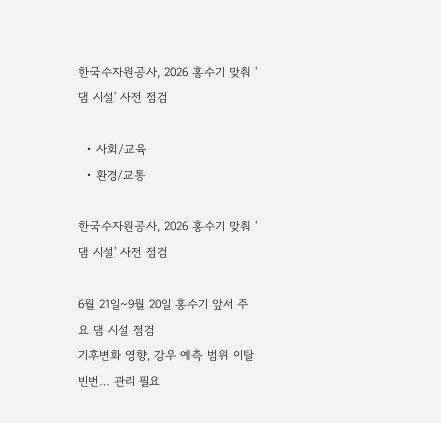한국수자원공사, 2026 홍수기 맞춰 '댐 시설' 사전 점검

  • 사회/교육
  • 환경/교통

한국수자원공사, 2026 홍수기 맞춰 '댐 시설' 사전 점검

6월 21일~9월 20일 홍수기 앞서 주요 댐 시설 점검
기후변화 영향, 강우 예측 범위 이탈 빈번… 관리 필요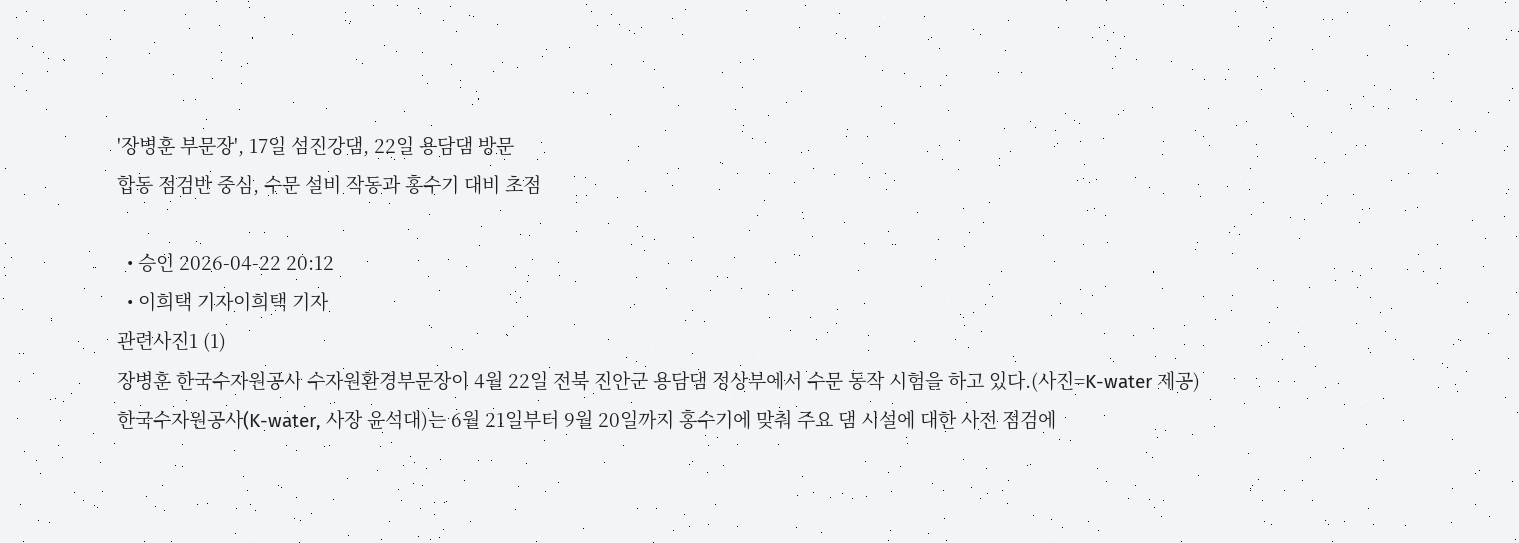'장병훈 부문장', 17일 섬진강댐, 22일 용담댐 방문
합동 점검반 중심, 수문 설비 작동과 홍수기 대비 초점

  • 승인 2026-04-22 20:12
  • 이희택 기자이희택 기자
관련사진1 (1)
장병훈 한국수자원공사 수자원환경부문장이 4월 22일 전북 진안군 용담댐 정상부에서 수문 동작 시험을 하고 있다.(사진=K-water 제공)
한국수자원공사(K-water, 사장 윤석대)는 6월 21일부터 9월 20일까지 홍수기에 맞춰 주요 댐 시설에 대한 사전 점검에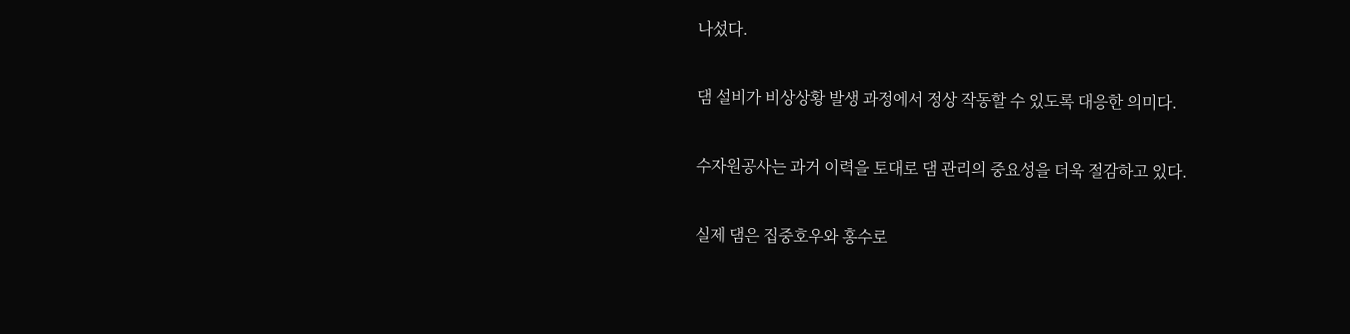나섰다.

댐 설비가 비상상황 발생 과정에서 정상 작동할 수 있도록 대응한 의미다.

수자원공사는 과거 이력을 토대로 댐 관리의 중요성을 더욱 절감하고 있다.

실제 댐은 집중호우와 홍수로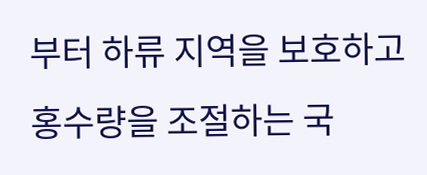부터 하류 지역을 보호하고 홍수량을 조절하는 국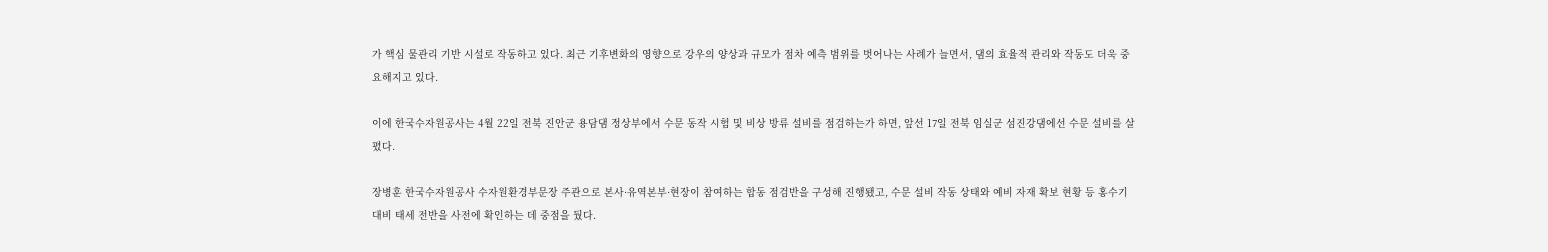가 핵심 물관리 기반 시설로 작동하고 있다. 최근 기후변화의 영향으로 강우의 양상과 규모가 점차 예측 범위를 벗어나는 사례가 늘면서, 댐의 효율적 관리와 작동도 더욱 중요해지고 있다.

이에 한국수자원공사는 4월 22일 전북 진안군 용담댐 정상부에서 수문 동작 시험 및 비상 방류 설비를 점검하는가 하면, 앞선 17일 전북 임실군 섬진강댐에선 수문 설비를 살폈다.

장병훈 한국수자원공사 수자원환경부문장 주관으로 본사·유역본부·현장이 참여하는 합동 점검반을 구성해 진행됐고, 수문 설비 작동 상태와 예비 자재 확보 현황 등 홍수기 대비 태세 전반을 사전에 확인하는 데 중점을 뒀다.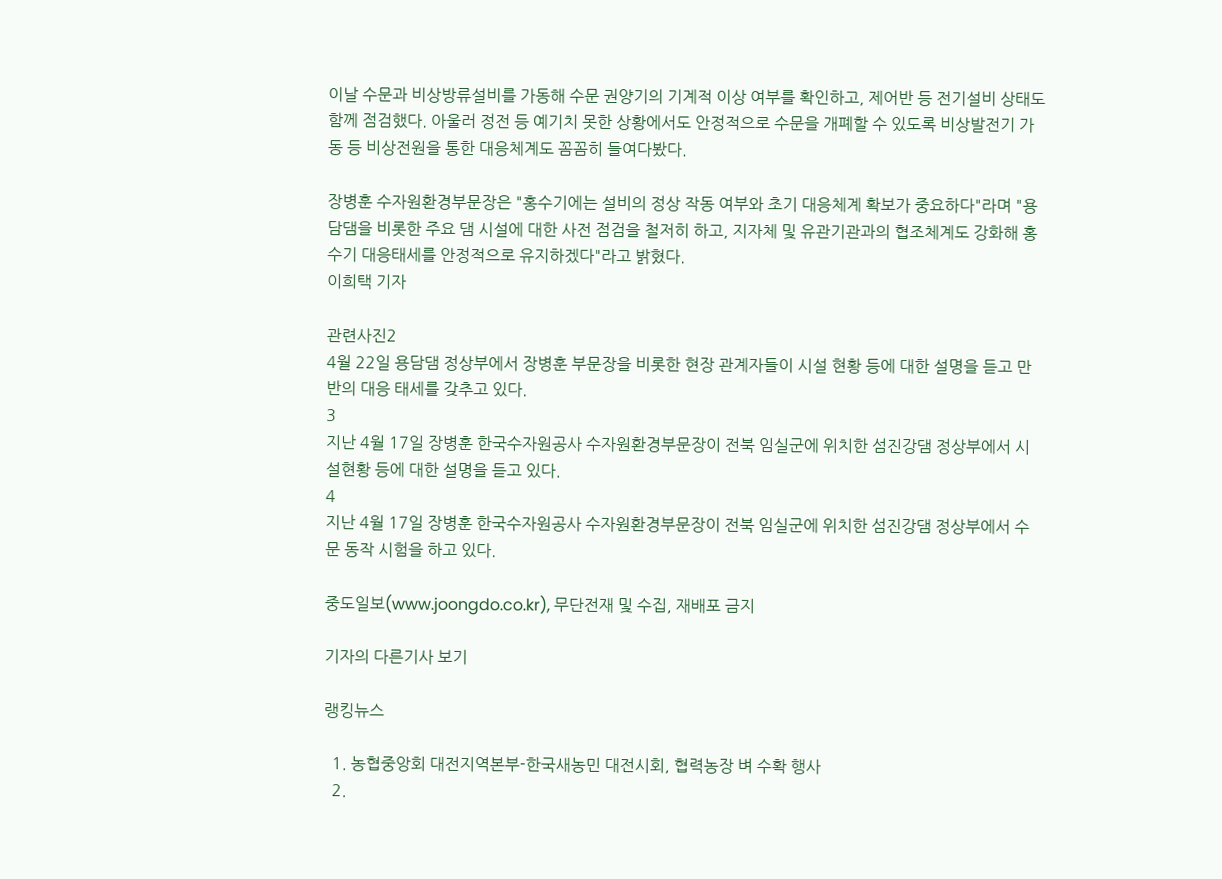이날 수문과 비상방류설비를 가동해 수문 권양기의 기계적 이상 여부를 확인하고, 제어반 등 전기설비 상태도 함께 점검했다. 아울러 정전 등 예기치 못한 상황에서도 안정적으로 수문을 개폐할 수 있도록 비상발전기 가동 등 비상전원을 통한 대응체계도 꼼꼼히 들여다봤다.

장병훈 수자원환경부문장은 "홍수기에는 설비의 정상 작동 여부와 초기 대응체계 확보가 중요하다"라며 "용담댐을 비롯한 주요 댐 시설에 대한 사전 점검을 철저히 하고, 지자체 및 유관기관과의 협조체계도 강화해 홍수기 대응태세를 안정적으로 유지하겠다"라고 밝혔다.
이희택 기자

관련사진2
4월 22일 용담댐 정상부에서 장병훈 부문장을 비롯한 현장 관계자들이 시설 현황 등에 대한 설명을 듣고 만반의 대응 태세를 갖추고 있다.
3
지난 4월 17일 장병훈 한국수자원공사 수자원환경부문장이 전북 임실군에 위치한 섬진강댐 정상부에서 시설현황 등에 대한 설명을 듣고 있다.
4
지난 4월 17일 장병훈 한국수자원공사 수자원환경부문장이 전북 임실군에 위치한 섬진강댐 정상부에서 수문 동작 시험을 하고 있다.

중도일보(www.joongdo.co.kr), 무단전재 및 수집, 재배포 금지

기자의 다른기사 보기

랭킹뉴스

  1. 농협중앙회 대전지역본부-한국새농민 대전시회, 협력농장 벼 수확 행사
  2.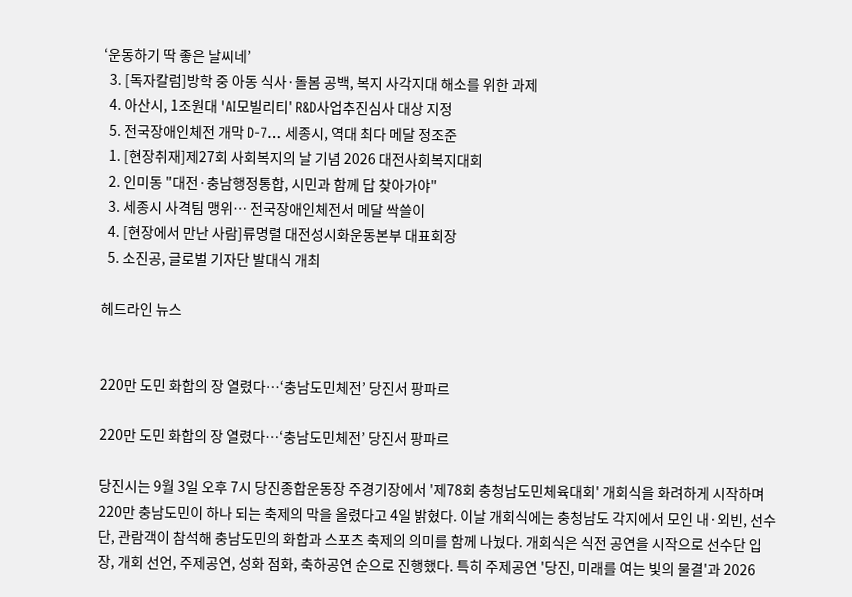‘운동하기 딱 좋은 날씨네’
  3. [독자칼럼]방학 중 아동 식사·돌봄 공백, 복지 사각지대 해소를 위한 과제
  4. 아산시, 1조원대 'AI모빌리티' R&D사업추진심사 대상 지정
  5. 전국장애인체전 개막 D-7… 세종시, 역대 최다 메달 정조준
  1. [현장취재]제27회 사회복지의 날 기념 2026 대전사회복지대회
  2. 인미동 "대전·충남행정통합, 시민과 함께 답 찾아가야"
  3. 세종시 사격팀 맹위… 전국장애인체전서 메달 싹쓸이
  4. [현장에서 만난 사람]류명렬 대전성시화운동본부 대표회장
  5. 소진공, 글로벌 기자단 발대식 개최

헤드라인 뉴스


220만 도민 화합의 장 열렸다…‘충남도민체전’ 당진서 팡파르

220만 도민 화합의 장 열렸다…‘충남도민체전’ 당진서 팡파르

당진시는 9월 3일 오후 7시 당진종합운동장 주경기장에서 '제78회 충청남도민체육대회' 개회식을 화려하게 시작하며 220만 충남도민이 하나 되는 축제의 막을 올렸다고 4일 밝혔다. 이날 개회식에는 충청남도 각지에서 모인 내·외빈, 선수단, 관람객이 참석해 충남도민의 화합과 스포츠 축제의 의미를 함께 나눴다. 개회식은 식전 공연을 시작으로 선수단 입장, 개회 선언, 주제공연, 성화 점화, 축하공연 순으로 진행했다. 특히 주제공연 '당진, 미래를 여는 빛의 물결'과 2026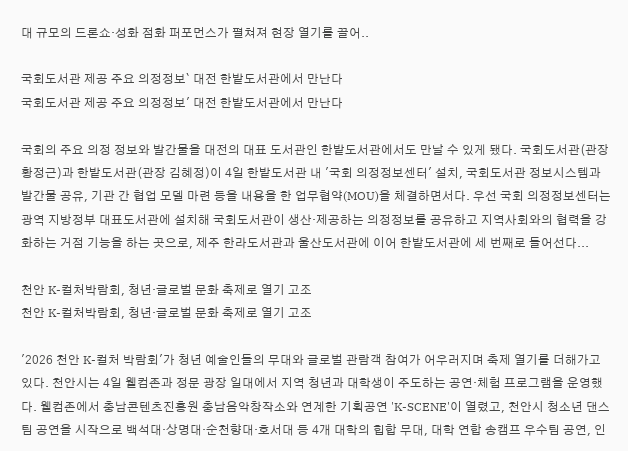대 규모의 드론쇼·성화 점화 퍼포먼스가 펼쳐져 현장 열기를 끌어..

국회도서관 제공 주요 의정정보` 대전 한밭도서관에서 만난다
국회도서관 제공 주요 의정정보' 대전 한밭도서관에서 만난다

국회의 주요 의정 정보와 발간물을 대전의 대표 도서관인 한밭도서관에서도 만날 수 있게 됐다. 국회도서관(관장 황정근)과 한밭도서관(관장 김혜정)이 4일 한밭도서관 내 '국회 의정정보센터' 설치, 국회도서관 정보시스템과 발간물 공유, 기관 간 협업 모델 마련 등을 내용을 한 업무협약(MOU)을 체결하면서다. 우선 국회 의정정보센터는 광역 지방정부 대표도서관에 설치해 국회도서관이 생산·제공하는 의정정보를 공유하고 지역사회와의 협력을 강화하는 거점 기능을 하는 곳으로, 제주 한라도서관과 울산도서관에 이어 한밭도서관에 세 번째로 들어선다...

천안 K-컬처박람회, 청년·글로벌 문화 축제로 열기 고조
천안 K-컬처박람회, 청년·글로벌 문화 축제로 열기 고조

'2026 천안 K-컬처 박람회'가 청년 예술인들의 무대와 글로벌 관람객 참여가 어우러지며 축제 열기를 더해가고 있다. 천안시는 4일 웰컴존과 정문 광장 일대에서 지역 청년과 대학생이 주도하는 공연·체험 프로그램을 운영했다. 웰컴존에서 충남콘텐츠진흥원 충남음악창작소와 연계한 기획공연 'K-SCENE'이 열렸고, 천안시 청소년 댄스팀 공연을 시작으로 백석대·상명대·순천향대·호서대 등 4개 대학의 힙합 무대, 대학 연합 송캠프 우수팀 공연, 인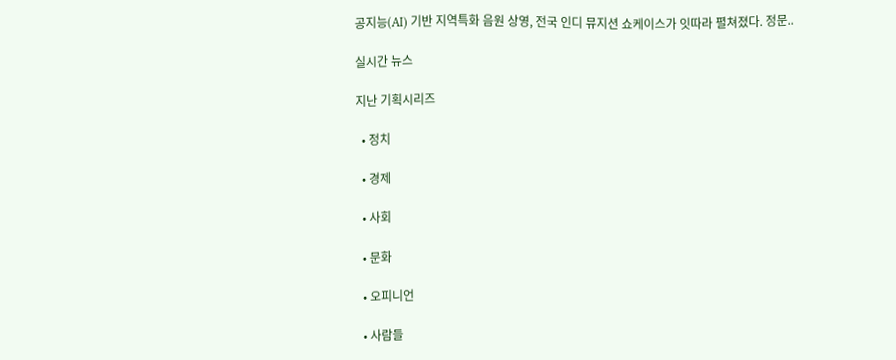공지능(AI) 기반 지역특화 음원 상영, 전국 인디 뮤지션 쇼케이스가 잇따라 펼쳐졌다. 정문..

실시간 뉴스

지난 기획시리즈

  • 정치

  • 경제

  • 사회

  • 문화

  • 오피니언

  • 사람들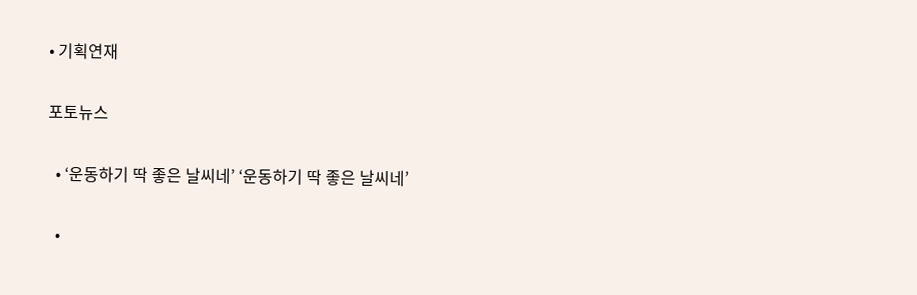• 기획연재

포토뉴스

  • ‘운동하기 딱 좋은 날씨네’ ‘운동하기 딱 좋은 날씨네’

  •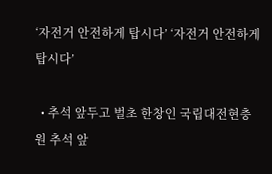‘자전거 안전하게 탑시다’ ‘자전거 안전하게 탑시다’

  • 추석 앞두고 벌초 한창인 국립대전현충원 추석 앞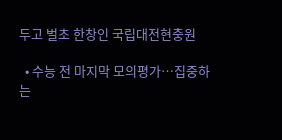두고 벌초 한창인 국립대전현충원

  • 수능 전 마지막 모의평가…집중하는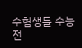수험생들 수능 전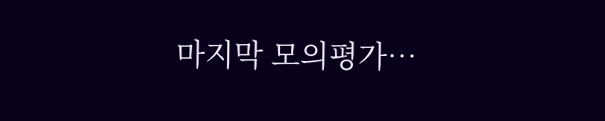마지막 모의평가…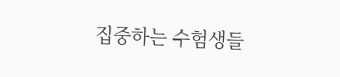집중하는 수험생들